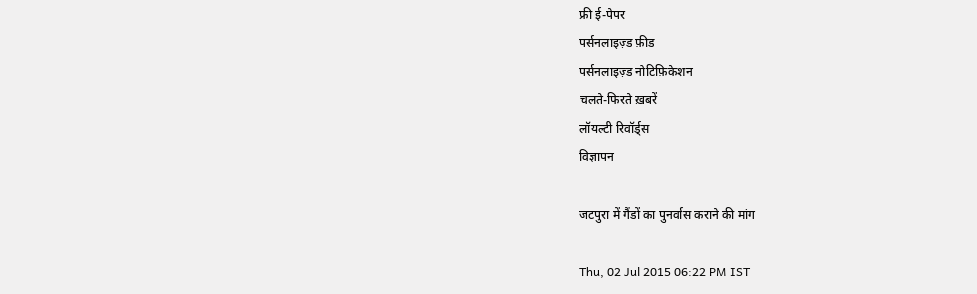फ्री ई-पेपर
पर्सनलाइज़्ड फ़ीड
पर्सनलाइज़्ड नोटिफ़िकेशन
चलते-फिरते ख़बरें
लॉयल्टी रिवॉर्ड्स
विज्ञापन

जटपुरा में गैंडों का पुनर्वास कराने की मांग

Thu, 02 Jul 2015 06:22 PM IST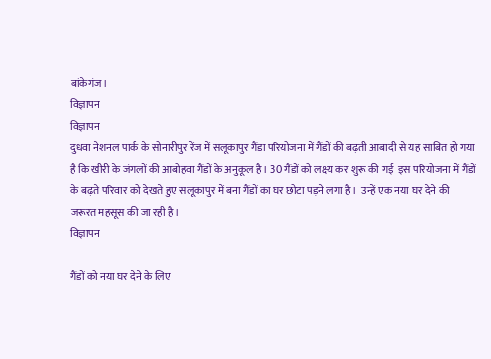बांकेगंज।
विज्ञापन
विज्ञापन
दुधवा नेशनल पार्क के सोनारीपुर रेंज में सलूकापुर गैंडा परियोजना में गैंडों की बढ़ती आबादी से यह साबित हो गया है कि खीरी के जंगलों की आबोहवा गैंडों के अनुकूल है। 30 गैंडों को लक्ष्य कर शुरू की गई  इस परियोजना में गैंडों के बढ़ते परिवार को देखते हुए सलूकापुर में बना गैंडों का घर छोटा पड़ने लगा है।  उन्हें एक नया घर देने की जरूरत महसूस की जा रही है।
विज्ञापन

गैंडों को नया घर देने के लिए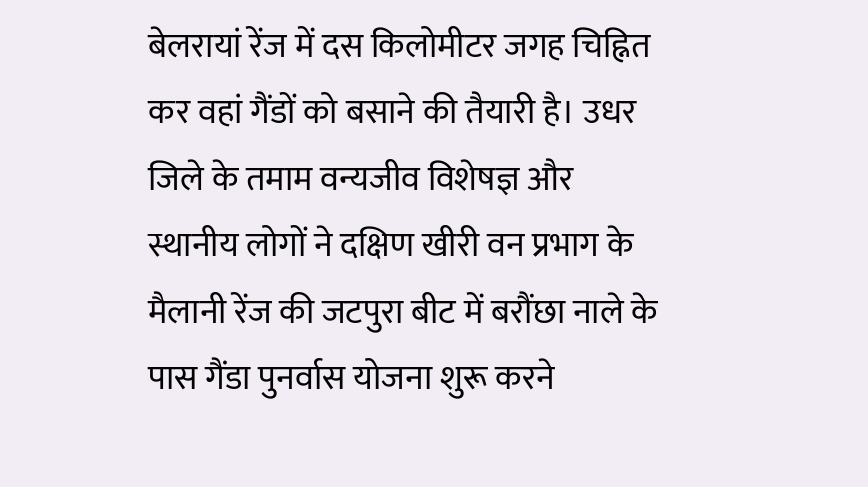बेलरायां रेंज में दस किलोमीटर जगह चिह्नित कर वहां गैंडों को बसाने की तैयारी है। उधर जिले के तमाम वन्यजीव विशेषज्ञ और स्थानीय लोगों ने दक्षिण खीरी वन प्रभाग के मैलानी रेंज की जटपुरा बीट में बरौंछा नाले के पास गैंडा पुनर्वास योजना शुरू करने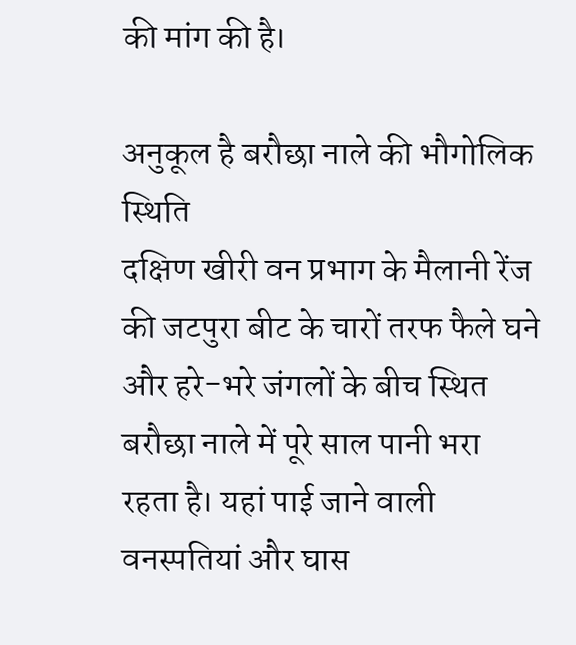की मांग की है।

अनुकूल है बरौछा नाले की भौगोलिक स्थिति
दक्षिण खीरी वन प्रभाग के मैलानी रेंज की जटपुरा बीट के चारों तरफ फैले घने और हरे-भरे जंगलों के बीच स्थित बरौछा नाले में पूरे साल पानी भरा रहता है। यहां पाई जाने वाली वनस्पतियां और घास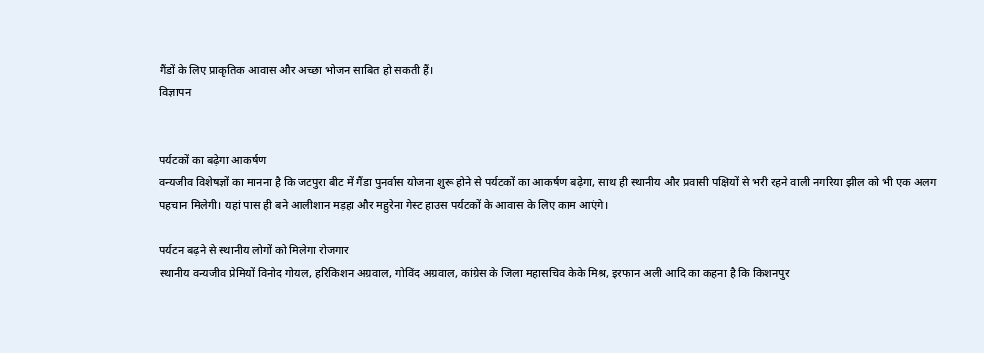गैंडों के लिए प्राकृतिक आवास और अच्छा भोजन साबित हो सकती हैं।
विज्ञापन


पर्यटकों का बढ़ेगा आकर्षण
वन्यजीव विशेषज्ञों का मानना है कि जटपुरा बीट में गैंडा पुनर्वास योजना शुरू होने से पर्यटकों का आकर्षण बढ़ेगा, साथ ही स्थानीय और प्रवासी पक्षियों से भरी रहने वाली नगरिया झील को भी एक अलग पहचान मिलेगी। यहां पास ही बने आलीशान मड़हा और महुरेना गेस्ट हाउस पर्यटकों के आवास के लिए काम आएंगे।

पर्यटन बढ़ने से स्थानीय लोगों को मिलेगा रोजगार
स्थानीय वन्यजीव प्रेमियों विनोद गोयल, हरिकिशन अग्रवाल, गोविंद अग्रवाल, कांग्रेस के जिला महासचिव केके मिश्र, इरफान अली आदि का कहना है कि किशनपुर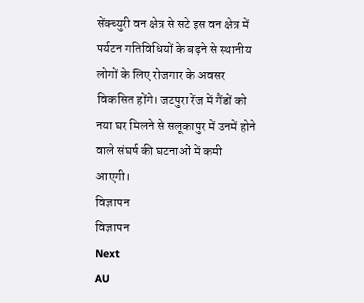सेंक्च्युरी वन क्षेत्र से सटे इस वन क्षेत्र में पर्यटन गतिविधियों के बढ़ने से स्थानीय लोगों के लिए रोजगार के अवसर विकसित होंगे। जटपुरा रेंज में गैंडों को नया घर मिलने से सलूकापुर में उनमें होने वाले संघर्ष की घटनाओं में कमी आएगी।
विज्ञापन
विज्ञापन
Next
AU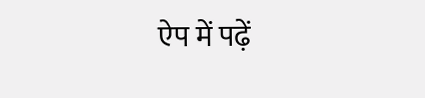ऐप में पढ़ें